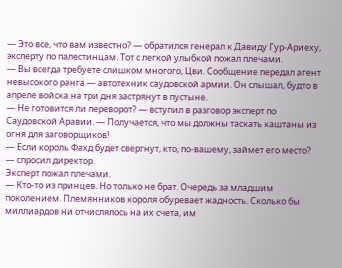— Это все, что вам известно? — обратился генерал к Давиду Гур-Ариеху, эксперту по палестинцам. Тот с легкой улыбкой пожал плечами.
— Вы всегда требуете слишком многого, Цви. Сообщение передал агент невысокого ранга — автотехник саудовской армии. Он слышал, будто в апреле войска на три дня застрянут в пустыне.
— Не готовится ли переворот? — вступил в разговор эксперт по Саудовской Аравии. — Получается, что мы должны таскать каштаны из огня для заговорщиков!
— Если король Фахд будет свергнут, кто, по-вашему, займет его место? — спросил директор.
Эксперт пожал плечами.
— Кто-то из принцев. Но только не брат. Очередь за младшим поколением. Племянников короля обуревает жадность. Сколько бы миллиардов ни отчислялось на их счета, им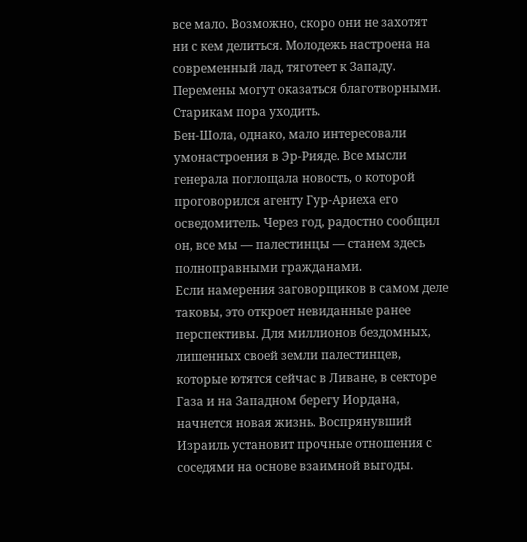все мало. Возможно, скоро они не захотят ни с кем делиться. Молодежь настроена на современный лад, тяготеет к Западу. Перемены могут оказаться благотворными. Старикам пора уходить.
Бен-Шола, однако, мало интересовали умонастроения в Эр-Рияде. Все мысли генерала поглощала новость, о которой проговорился агенту Гур-Ариеха его осведомитель. Через год, радостно сообщил он, все мы — палестинцы — станем здесь полноправными гражданами.
Если намерения заговорщиков в самом деле таковы, это откроет невиданные ранее перспективы. Для миллионов бездомных, лишенных своей земли палестинцев, которые ютятся сейчас в Ливане, в секторе Газа и на Западном берегу Иордана, начнется новая жизнь. Воспрянувший Израиль установит прочные отношения с соседями на основе взаимной выгоды.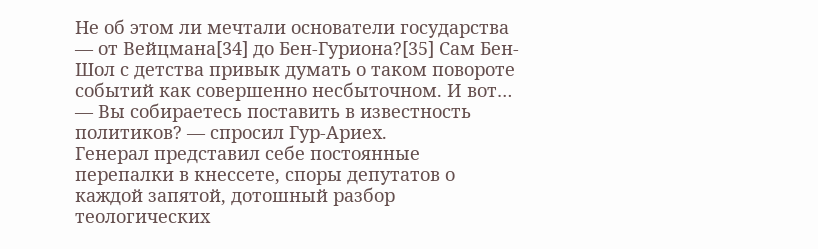Не об этом ли мечтали основатели государства — от Вейцмана[34] до Бен-Гуриона?[35] Сам Бен-Шол с детства привык думать о таком повороте событий как совершенно несбыточном. И вот…
— Вы собираетесь поставить в известность политиков? — спросил Гур-Ариех.
Генерал представил себе постоянные перепалки в кнессете, споры депутатов о каждой запятой, дотошный разбор теологических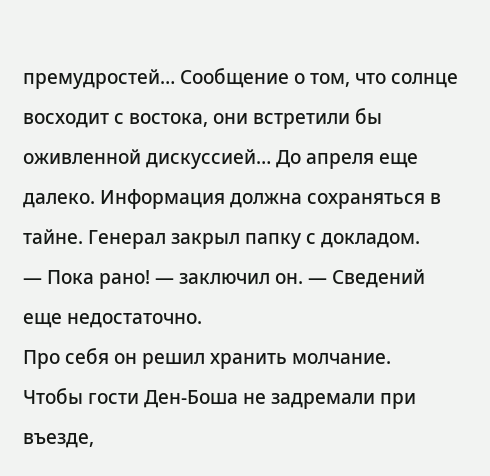премудростей… Сообщение о том, что солнце восходит с востока, они встретили бы оживленной дискуссией… До апреля еще далеко. Информация должна сохраняться в тайне. Генерал закрыл папку с докладом.
— Пока рано! — заключил он. — Сведений еще недостаточно.
Про себя он решил хранить молчание.
Чтобы гости Ден-Боша не задремали при въезде,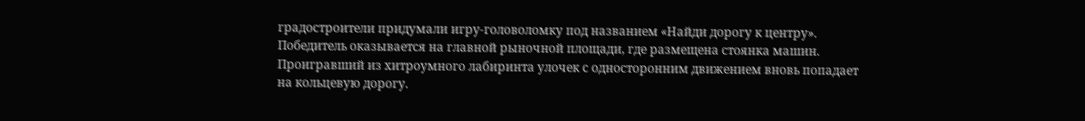градостроители придумали игру-головоломку под названием «Найди дорогу к центру». Победитель оказывается на главной рыночной площади, где размещена стоянка машин. Проигравший из хитроумного лабиринта улочек с односторонним движением вновь попадает на кольцевую дорогу.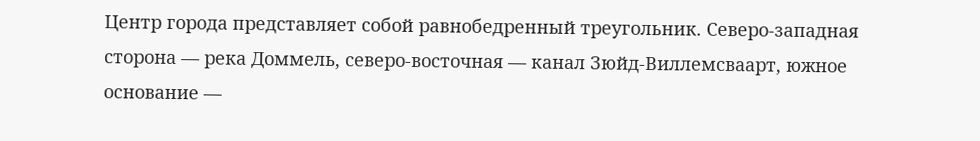Центр города представляет собой равнобедренный треугольник. Северо-западная сторона — река Доммель, северо-восточная — канал Зюйд-Виллемсваарт, южное основание —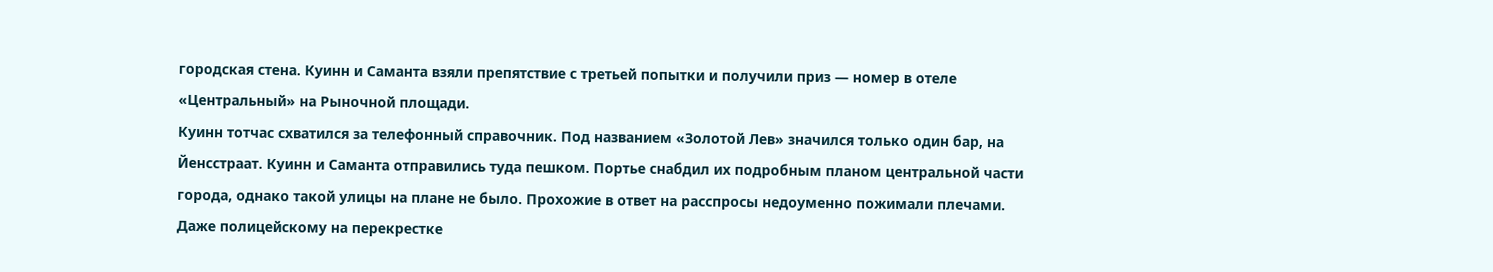городская стена. Куинн и Саманта взяли препятствие с третьей попытки и получили приз — номер в отеле «Центральный» на Рыночной площади.
Куинн тотчас схватился за телефонный справочник. Под названием «Золотой Лев» значился только один бар, на Йенсстраат. Куинн и Саманта отправились туда пешком. Портье снабдил их подробным планом центральной части города, однако такой улицы на плане не было. Прохожие в ответ на расспросы недоуменно пожимали плечами. Даже полицейскому на перекрестке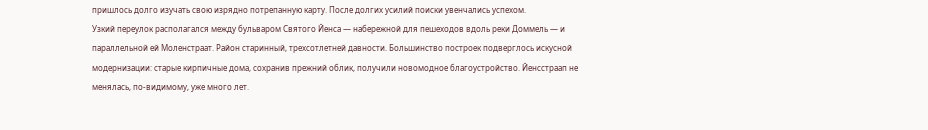пришлось долго изучать свою изрядно потрепанную карту. После долгих усилий поиски увенчались успехом.
Узкий переулок располагался между бульваром Святого Йенса — набережной для пешеходов вдоль реки Доммель — и параллельной ей Моленстраат. Район старинный, трехсотлетней давности. Большинство построек подверглось искусной модернизации: старые кирпичные дома, сохранив прежний облик, получили новомодное благоустройство. Йенсстраап не менялась, по-видимому, уже много лет.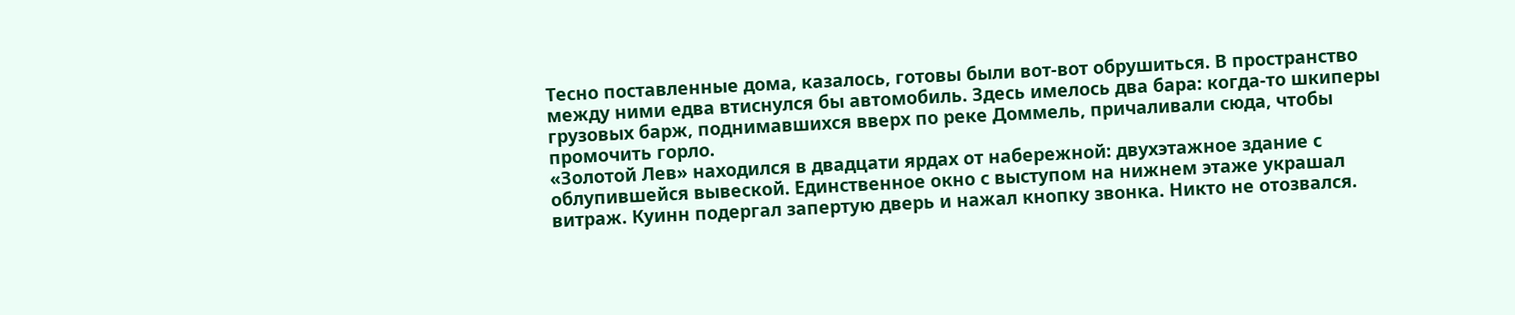Тесно поставленные дома, казалось, готовы были вот-вот обрушиться. В пространство между ними едва втиснулся бы автомобиль. Здесь имелось два бара: когда-то шкиперы грузовых барж, поднимавшихся вверх по реке Доммель, причаливали сюда, чтобы промочить горло.
«Золотой Лев» находился в двадцати ярдах от набережной: двухэтажное здание с облупившейся вывеской. Единственное окно с выступом на нижнем этаже украшал витраж. Куинн подергал запертую дверь и нажал кнопку звонка. Никто не отозвался.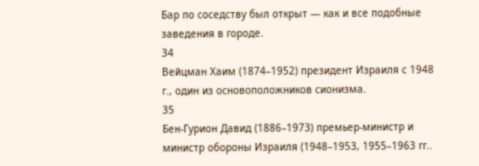Бар по соседству был открыт — как и все подобные заведения в городе.
34
Вейцман Хаим (1874–1952) президент Израиля с 1948 г., один из основоположников сионизма.
35
Бен-Гурион Давид (1886–1973) премьер-министр и министр обороны Израиля (1948–1953, 1955–1963 гг..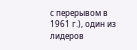с перерывом в 1961 г.), один из лидеров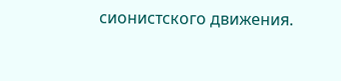сионистского движения.